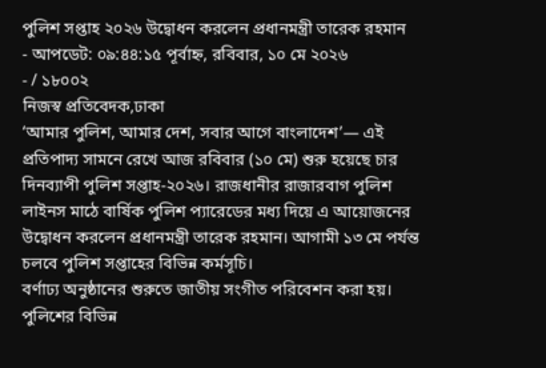পুলিশ সপ্তাহ ২০২৬ উদ্বোধন করলেন প্রধানমন্ত্রী তারেক রহমান
- আপডেট: ০৯:৪৪:১৫ পূর্বাহ্ন, রবিবার, ১০ মে ২০২৬
- / ১৮০০২
নিজস্ব প্রতিবেদক,ঢাকা
‘আমার পুলিশ, আমার দেশ, সবার আগে বাংলাদেশ’— এই প্রতিপাদ্য সামনে রেখে আজ রবিবার (১০ মে) শুরু হয়েছে চার দিনব্যাপী পুলিশ সপ্তাহ-২০২৬। রাজধানীর রাজারবাগ পুলিশ লাইনস মাঠে বার্ষিক পুলিশ প্যারেডের মধ্য দিয়ে এ আয়োজনের উদ্বোধন করলেন প্রধানমন্ত্রী তারেক রহমান। আগামী ১৩ মে পর্যন্ত চলবে পুলিশ সপ্তাহের বিভিন্ন কর্মসূচি।
বর্ণাঢ্য অনুষ্ঠানের শুরুতে জাতীয় সংগীত পরিবেশন করা হয়। পুলিশের বিভিন্ন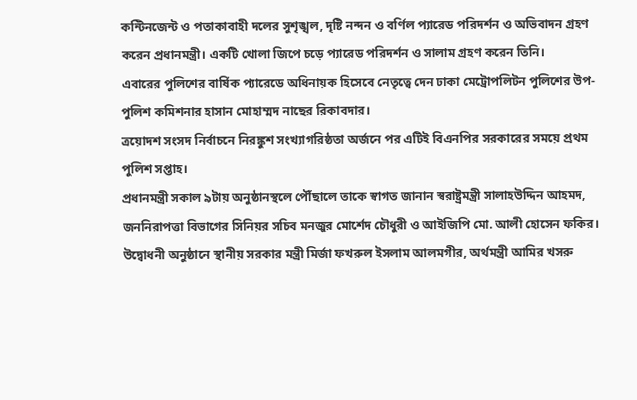কন্টিনজেন্ট ও পতাকাবাহী দলের সুশৃঙ্খল, দৃষ্টি নন্দন ও বর্ণিল প্যারেড পরিদর্শন ও অভিবাদন গ্রহণ করেন প্রধানমন্ত্রী। একটি খোলা জিপে চড়ে প্যারেড পরিদর্শন ও সালাম গ্রহণ করেন তিনি।
এবারের পুলিশের বার্ষিক প্যারেডে অধিনায়ক হিসেবে নেতৃত্বে দেন ঢাকা মেট্রোপলিটন পুলিশের উপ-পুলিশ কমিশনার হাসান মোহাম্মদ নাছের রিকাবদার।
ত্রয়োদশ সংসদ নির্বাচনে নিরঙ্কুশ সংখ্যাগরিষ্ঠতা অর্জনে পর এটিই বিএনপির সরকারের সময়ে প্রথম পুলিশ সপ্তাহ।
প্রধানমন্ত্রী সকাল ৯টায় অনুষ্ঠানস্থলে পৌঁছালে তাকে স্বাগত জানান স্বরাষ্ট্রমন্ত্রী সালাহউদ্দিন আহমদ, জননিরাপত্তা বিভাগের সিনিয়র সচিব মনজুর মোর্শেদ চৌধুরী ও আইজিপি মো. আলী হোসেন ফকির।
উদ্বোধনী অনুষ্ঠানে স্থানীয় সরকার মন্ত্রী মির্জা ফখরুল ইসলাম আলমগীর, অর্থমন্ত্রী আমির খসরু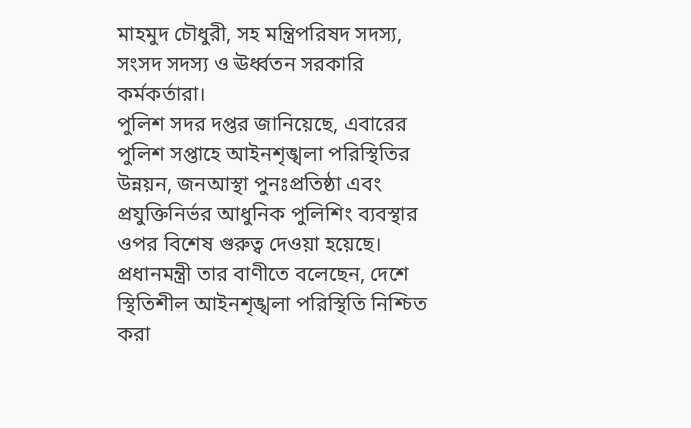মাহমুদ চৌধুরী, সহ মন্ত্রিপরিষদ সদস্য, সংসদ সদস্য ও ঊর্ধ্বতন সরকারি কর্মকর্তারা।
পুলিশ সদর দপ্তর জানিয়েছে, এবারের পুলিশ সপ্তাহে আইনশৃঙ্খলা পরিস্থিতির উন্নয়ন, জনআস্থা পুনঃপ্রতিষ্ঠা এবং প্রযুক্তিনির্ভর আধুনিক পুলিশিং ব্যবস্থার ওপর বিশেষ গুরুত্ব দেওয়া হয়েছে। প্রধানমন্ত্রী তার বাণীতে বলেছেন, দেশে স্থিতিশীল আইনশৃঙ্খলা পরিস্থিতি নিশ্চিত করা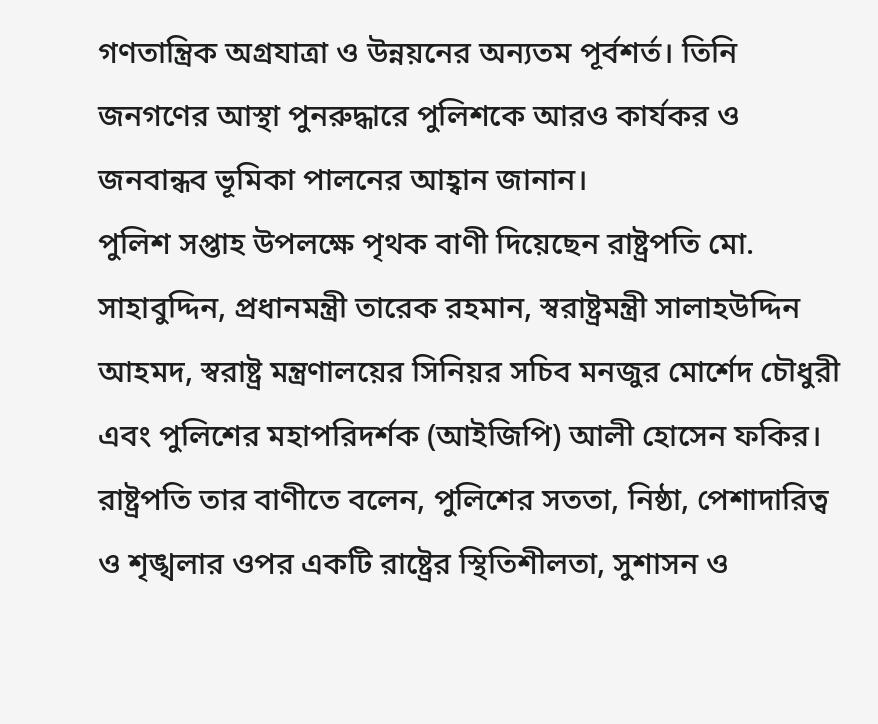গণতান্ত্রিক অগ্রযাত্রা ও উন্নয়নের অন্যতম পূর্বশর্ত। তিনি জনগণের আস্থা পুনরুদ্ধারে পুলিশকে আরও কার্যকর ও জনবান্ধব ভূমিকা পালনের আহ্বান জানান।
পুলিশ সপ্তাহ উপলক্ষে পৃথক বাণী দিয়েছেন রাষ্ট্রপতি মো. সাহাবুদ্দিন, প্রধানমন্ত্রী তারেক রহমান, স্বরাষ্ট্রমন্ত্রী সালাহউদ্দিন আহমদ, স্বরাষ্ট্র মন্ত্রণালয়ের সিনিয়র সচিব মনজুর মোর্শেদ চৌধুরী এবং পুলিশের মহাপরিদর্শক (আইজিপি) আলী হোসেন ফকির।
রাষ্ট্রপতি তার বাণীতে বলেন, পুলিশের সততা, নিষ্ঠা, পেশাদারিত্ব ও শৃঙ্খলার ওপর একটি রাষ্ট্রের স্থিতিশীলতা, সুশাসন ও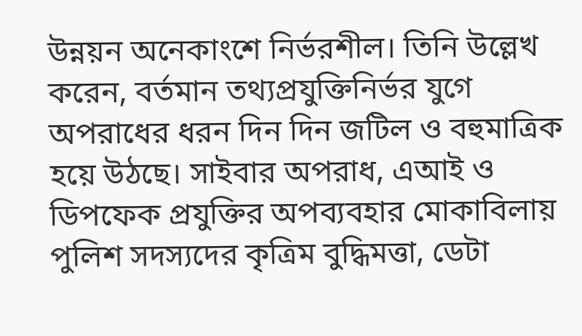উন্নয়ন অনেকাংশে নির্ভরশীল। তিনি উল্লেখ করেন, বর্তমান তথ্যপ্রযুক্তিনির্ভর যুগে অপরাধের ধরন দিন দিন জটিল ও বহুমাত্রিক হয়ে উঠছে। সাইবার অপরাধ, এআই ও ডিপফেক প্রযুক্তির অপব্যবহার মোকাবিলায় পুলিশ সদস্যদের কৃত্রিম বুদ্ধিমত্তা, ডেটা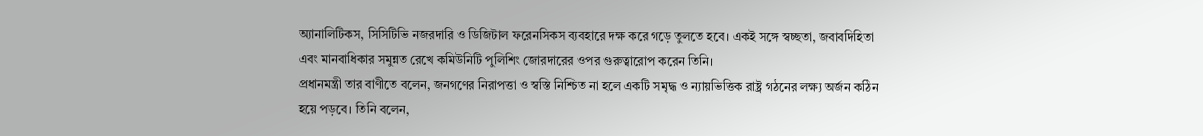অ্যানালিটিকস, সিসিটিভি নজরদারি ও ডিজিটাল ফরেনসিকস ব্যবহারে দক্ষ করে গড়ে তুলতে হবে। একই সঙ্গে স্বচ্ছতা, জবাবদিহিতা এবং মানবাধিকার সমুন্নত রেখে কমিউনিটি পুলিশিং জোরদারের ওপর গুরুত্বারোপ করেন তিনি।
প্রধানমন্ত্রী তার বাণীতে বলেন, জনগণের নিরাপত্তা ও স্বস্তি নিশ্চিত না হলে একটি সমৃদ্ধ ও ন্যায়ভিত্তিক রাষ্ট্র গঠনের লক্ষ্য অর্জন কঠিন হয়ে পড়বে। তিনি বলেন,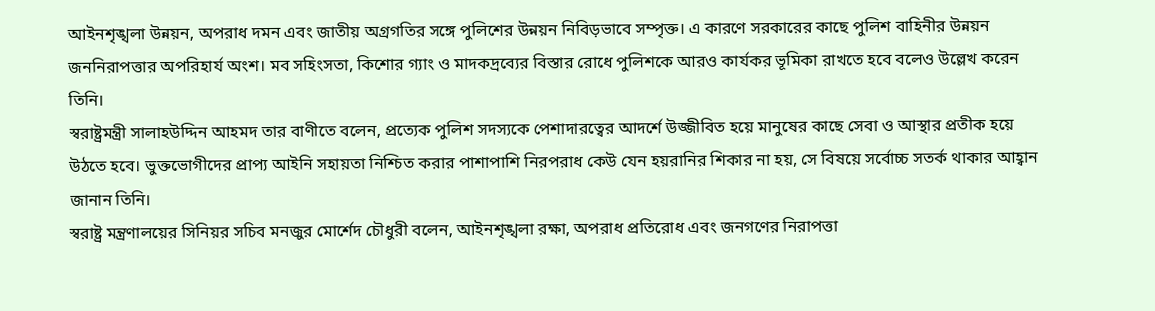আইনশৃঙ্খলা উন্নয়ন, অপরাধ দমন এবং জাতীয় অগ্রগতির সঙ্গে পুলিশের উন্নয়ন নিবিড়ভাবে সম্পৃক্ত। এ কারণে সরকারের কাছে পুলিশ বাহিনীর উন্নয়ন জননিরাপত্তার অপরিহার্য অংশ। মব সহিংসতা, কিশোর গ্যাং ও মাদকদ্রব্যের বিস্তার রোধে পুলিশকে আরও কার্যকর ভূমিকা রাখতে হবে বলেও উল্লেখ করেন তিনি।
স্বরাষ্ট্রমন্ত্রী সালাহউদ্দিন আহমদ তার বাণীতে বলেন, প্রত্যেক পুলিশ সদস্যকে পেশাদারত্বের আদর্শে উজ্জীবিত হয়ে মানুষের কাছে সেবা ও আস্থার প্রতীক হয়ে উঠতে হবে। ভুক্তভোগীদের প্রাপ্য আইনি সহায়তা নিশ্চিত করার পাশাপাশি নিরপরাধ কেউ যেন হয়রানির শিকার না হয়, সে বিষয়ে সর্বোচ্চ সতর্ক থাকার আহ্বান জানান তিনি।
স্বরাষ্ট্র মন্ত্রণালয়ের সিনিয়র সচিব মনজুর মোর্শেদ চৌধুরী বলেন, আইনশৃঙ্খলা রক্ষা, অপরাধ প্রতিরোধ এবং জনগণের নিরাপত্তা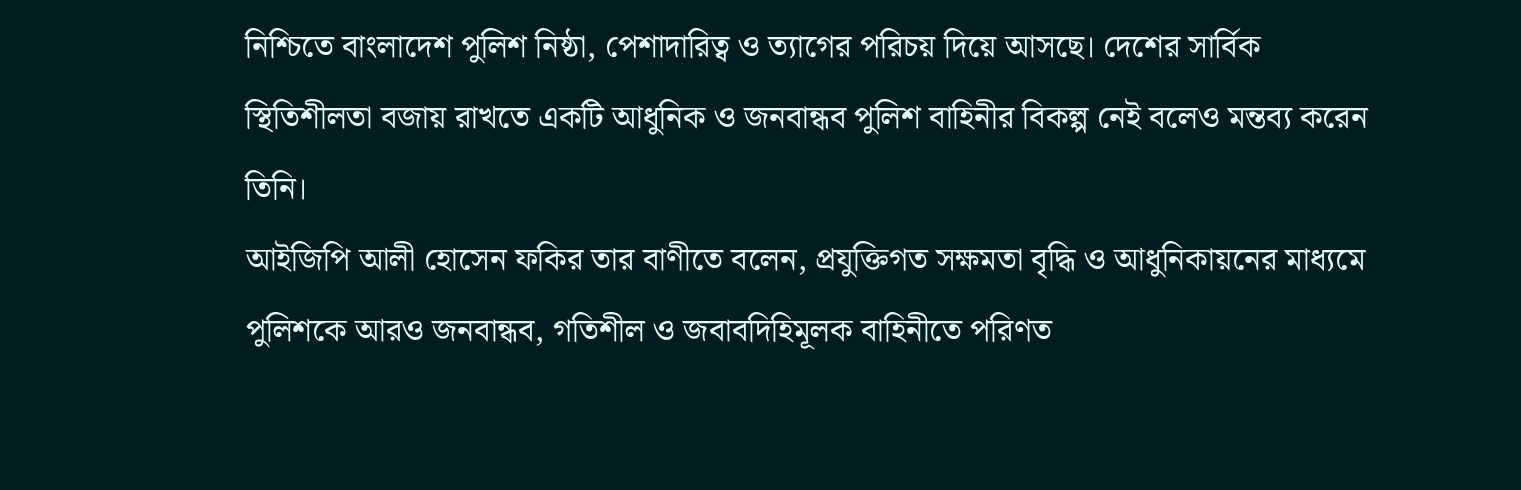নিশ্চিতে বাংলাদেশ পুলিশ নিষ্ঠা, পেশাদারিত্ব ও ত্যাগের পরিচয় দিয়ে আসছে। দেশের সার্বিক স্থিতিশীলতা বজায় রাখতে একটি আধুনিক ও জনবান্ধব পুলিশ বাহিনীর বিকল্প নেই বলেও মন্তব্য করেন তিনি।
আইজিপি আলী হোসেন ফকির তার বাণীতে বলেন, প্রযুক্তিগত সক্ষমতা বৃদ্ধি ও আধুনিকায়নের মাধ্যমে পুলিশকে আরও জনবান্ধব, গতিশীল ও জবাবদিহিমূলক বাহিনীতে পরিণত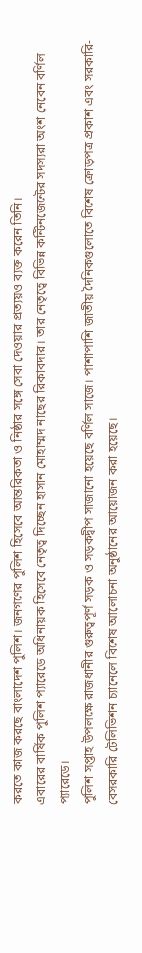করতে কাজ করছে বাংলাদেশ পুলিশ। জনগণের পুলিশ হিসেবে আন্তরিকতা ও নিষ্ঠার সঙ্গে সেবা দেওয়ার প্রত্যয়ও ব্যক্ত করেন তিনি।
এবারের বার্ষিক পুলিশ প্যারেডে অধিনায়ক হিসেবে নেতৃত্ব দিচ্ছেন হাসান মোহাম্মদ নাছের রিকাবদার। তার নেতৃত্বে বিভিন্ন কন্টিনজেন্টের সদস্যরা অংশ নেবেন বর্ণিল প্যারেডে।
পুলিশ সপ্তাহ উপলক্ষে রাজধানীর গুরুত্বপূর্ণ সড়ক ও সড়কদ্বীপ সাজানো হয়েছে বর্ণিল সাজে। পাশাপাশি জাতীয় দৈনিকগুলোতে বিশেষ ক্রোড়পত্র প্রকাশ এবং সরকারি-বেসরকারি টেলিভিশন চ্যানেলে বিশেষ আলোচনা অনুষ্ঠানের আয়োজন করা হয়েছে।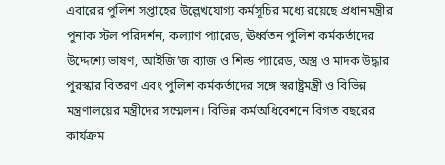এবারের পুলিশ সপ্তাহের উল্লেখযোগ্য কর্মসূচির মধ্যে রয়েছে প্রধানমন্ত্রীর পুনাক স্টল পরিদর্শন, কল্যাণ প্যারেড, ঊর্ধ্বতন পুলিশ কর্মকর্তাদের উদ্দেশ্যে ভাষণ, আইজি’জ ব্যাজ ও শিল্ড প্যারেড, অস্ত্র ও মাদক উদ্ধার পুরস্কার বিতরণ এবং পুলিশ কর্মকর্তাদের সঙ্গে স্বরাষ্ট্রমন্ত্রী ও বিভিন্ন মন্ত্রণালয়ের মন্ত্রীদের সম্মেলন। বিভিন্ন কর্মঅধিবেশনে বিগত বছরের কার্যক্রম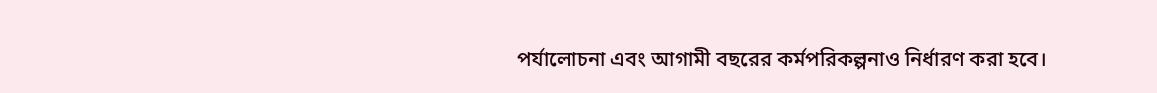পর্যালোচনা এবং আগামী বছরের কর্মপরিকল্পনাও নির্ধারণ করা হবে।